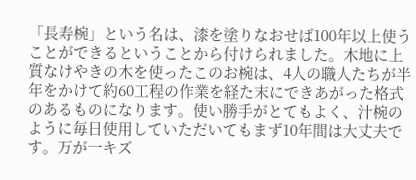「長寿椀」という名は、漆を塗りなおせば100年以上使うことができるということから付けられました。木地に上質なけやきの木を使ったこのお椀は、4人の職人たちが半年をかけて約60工程の作業を経た末にできあがった格式のあるものになります。使い勝手がとてもよく、汁椀のように毎日使用していただいてもまず10年間は大丈夫です。万が一キズ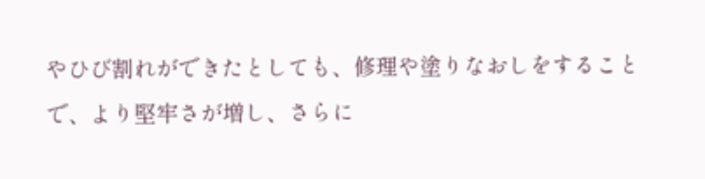やひび割れができたとしても、修理や塗りなおしをすることで、より堅牢さが増し、さらに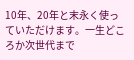10年、20年と末永く使っていただけます。一生どころか次世代まで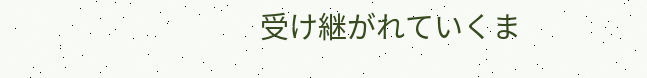受け継がれていくま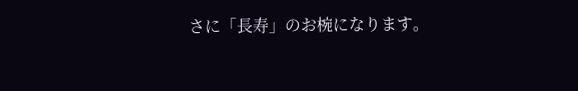さに「長寿」のお椀になります。